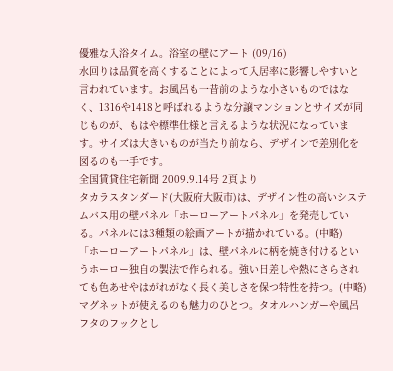優雅な入浴タイム。浴室の壁にアート (09/16)
水回りは品質を高くすることによって入居率に影響しやすいと言われています。お風呂も一昔前のような小さいものではなく、1316や1418と呼ばれるような分譲マンションとサイズが同じものが、もはや標準仕様と言えるような状況になっています。サイズは大きいものが当たり前なら、デザインで差別化を図るのも一手です。
全国賃貸住宅新聞 2009.9.14号 2頁より
タカラスタンダード(大阪府大阪市)は、デザイン性の高いシステムバス用の壁パネル「ホーローアートパネル」を発売している。パネルには3種類の絵画アートが描かれている。(中略)
「ホーローアートパネル」は、壁パネルに柄を焼き付けるというホーロー独自の製法で作られる。強い日差しや熱にさらされても色あせやはがれがなく長く美しさを保つ特性を持つ。(中略)
マグネットが使えるのも魅力のひとつ。タオルハンガーや風呂フタのフックとし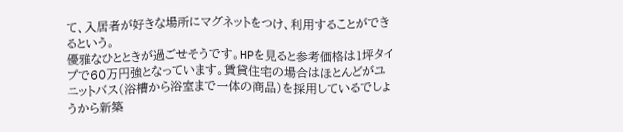て、入居者が好きな場所にマグネットをつけ、利用することができるという。
優雅なひとときが過ごせそうです。HPを見ると参考価格は1坪タイプで60万円強となっています。賃貸住宅の場合はほとんどがユニットバス(浴槽から浴室まで一体の商品)を採用しているでしょうから新築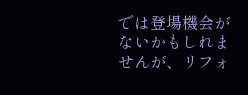では登場機会がないかもしれませんが、リフォ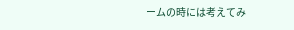ームの時には考えてみ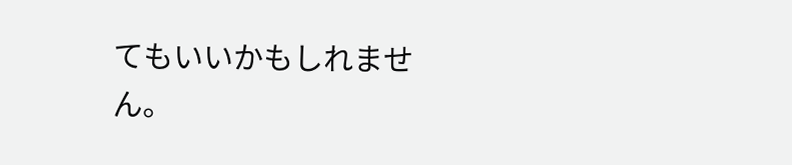てもいいかもしれません。